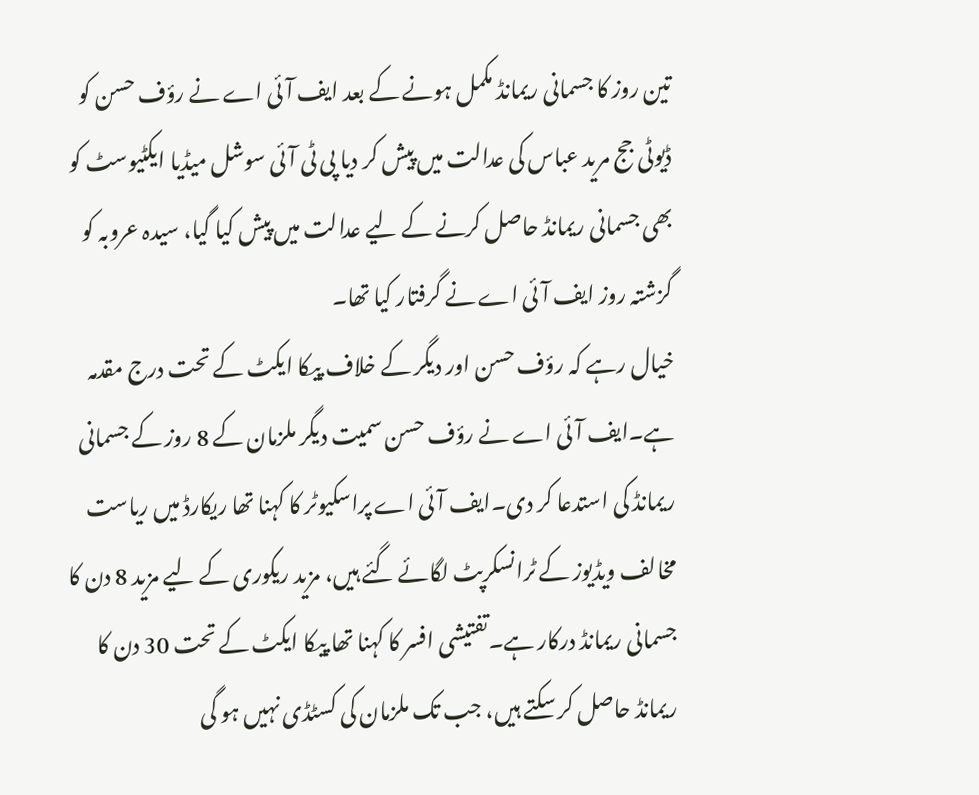تین روز کا جسمانی ریمانڈ مکمل ہونے کے بعد ایف آئی اے نے رؤف حسن کو ڈیوٹی جج مرید عباس کی عدالت میں پیش کر دیا پی ٹی آئی سوشل میڈیا ایکٹیوسٹ کو بھی جسمانی ریمانڈ حاصل کرنے کے لیے عدالت میں پیش کیا گیا، سیدہ عروبہ کو گزشتہ روز ایف آئی اے نے گرفتار کیا تھا۔
خیال رہے کہ رؤف حسن اور دیگر کے خلاف پیکا ایکٹ کے تحت درج مقدمہ ہے۔ایف آئی اے نے رؤف حسن سمیت دیگر ملزمان کے 8 روز کے جسمانی ریمانڈ کی استدعا کر دی۔ایف آئی اے پراسکیوٹر کا کہنا تھا ریکارڈ میں ریاست مخالف ویڈیوز کے ٹرانسکرپٹ لگائے گئے ہیں، مزید ریکوری کے لیے مزید 8 دن کا جسمانی ریمانڈ درکار ہے۔تفتیشی افسر کا کہنا تھا پیکا ایکٹ کے تحت 30 دن کا ریمانڈ حاصل کر سکتے ہیں، جب تک ملزمان کی کسٹڈی نہیں ہو گی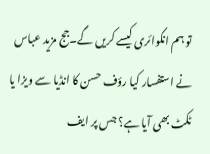تو ہم انکوائری کیسے کریں گے۔جج مزید عباس نے استفسار کیا رؤف حسن کا انڈیا سے ویزا یا ٹکٹ بھی آیا ہے؟ جس پر ایف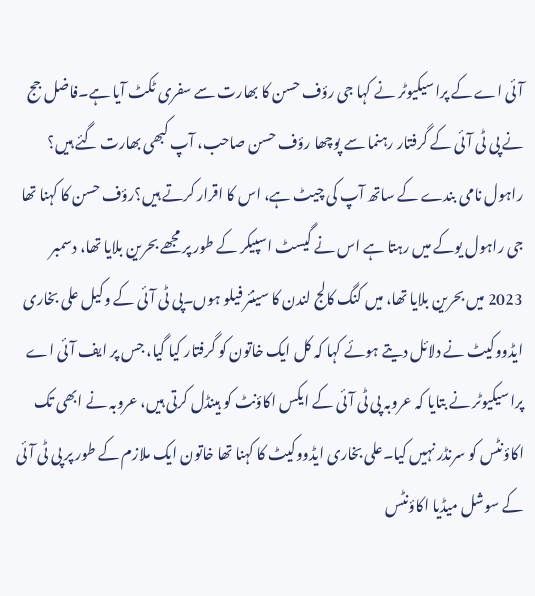آئی اے کے پراسیکیوٹر نے کہا جی رؤف حسن کا بھارت سے سفری ٹکٹ آیا ہے۔فاضل جج نے پی ٹی آئی کے گرفتار رہنما سے پوچھا رؤف حسن صاحب، آپ کبھی بھارت گئے ہیں؟ راہول نامی بندے کے ساتھ آپ کی چیٹ ہے، اس کا اقرار کرتے ہیں؟رؤف حسن کا کہنا تھا جی راہول یوکے میں رہتا ہے اس نے گیسٹ اسپیکر کے طور پر مجھے بحرین بلایا تھا، دسمبر 2023 میں بحرین بلایا تھا، میں کنگ کالج لندن کا سینئر فیلو ہوں۔پی ٹی آئی کے وکیل علی بخاری ایڈووکیٹ نے دلائل دیتے ہوئے کہا کہ کل ایک خاتون کو گرفتار کیا گیا، جس پر ایف آئی اے پراسیکیوٹر نے بتایا کہ عروبہ پی ٹی آئی کے ایکس اکاؤنٹ کو ہینڈل کرتی ہیں، عروبہ نے ابھی تک اکاؤنٹس کو سرنڈر نہیں کیا۔علی بخاری ایڈووکیٹ کا کہنا تھا خاتون ایک ملازم کے طور پر پی ٹی آئی کے سوشل میڈیا اکاؤنٹس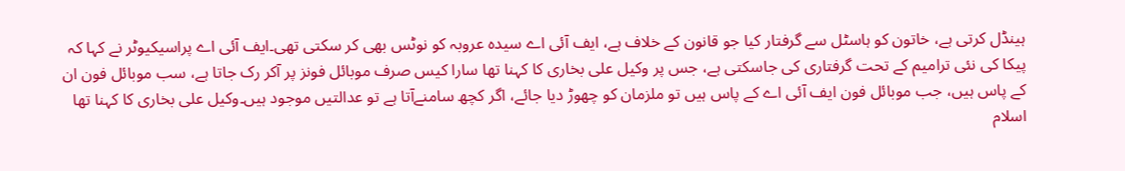ہینڈل کرتی ہے، خاتون کو ہاسٹل سے گرفتار کیا جو قانون کے خلاف ہے، ایف آئی اے سیدہ عروبہ کو نوٹس بھی کر سکتی تھی۔ایف آئی اے پراسیکیوٹر نے کہا کہ پیکا کی نئی ترامیم کے تحت گرفتاری کی جاسکتی ہے، جس پر وکیل علی بخاری کا کہنا تھا سارا کیس صرف موبائل فونز پر آکر رک جاتا ہے، سب موبائل فون ان کے پاس ہیں، جب موبائل فون ایف آئی اے کے پاس ہیں تو ملزمان کو چھوڑ دیا جائے، اگر کچھ سامنےآتا ہے تو عدالتیں موجود ہیں۔وکیل علی بخاری کا کہنا تھا اسلام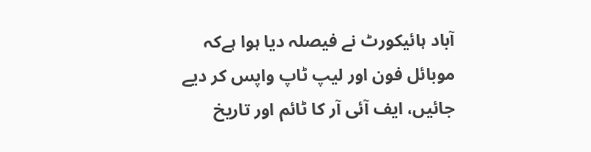آباد ہائیکورٹ نے فیصلہ دیا ہوا ہےکہ موبائل فون اور لیپ ٹاپ واپس کر دیے جائیں، ایف آئی آر کا ٹائم اور تاریخ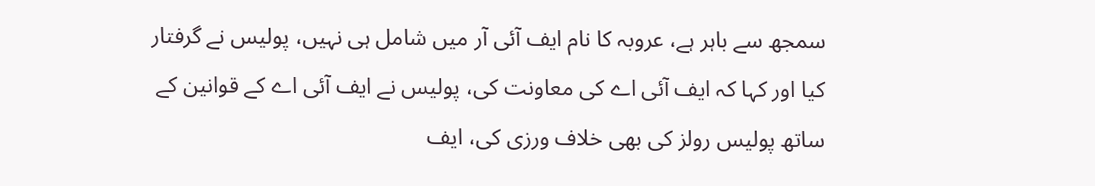سمجھ سے باہر ہے، عروبہ کا نام ایف آئی آر میں شامل ہی نہیں، پولیس نے گرفتار کیا اور کہا کہ ایف آئی اے کی معاونت کی، پولیس نے ایف آئی اے کے قوانین کے ساتھ پولیس رولز کی بھی خلاف ورزی کی، ایف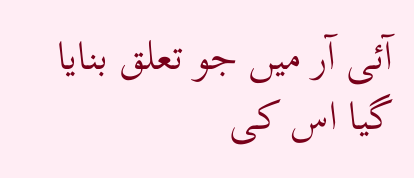آئی آر میں جو تعلق بنایا گیا اس کی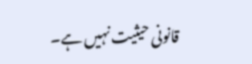قانونی حیثیت نہیں ہے۔